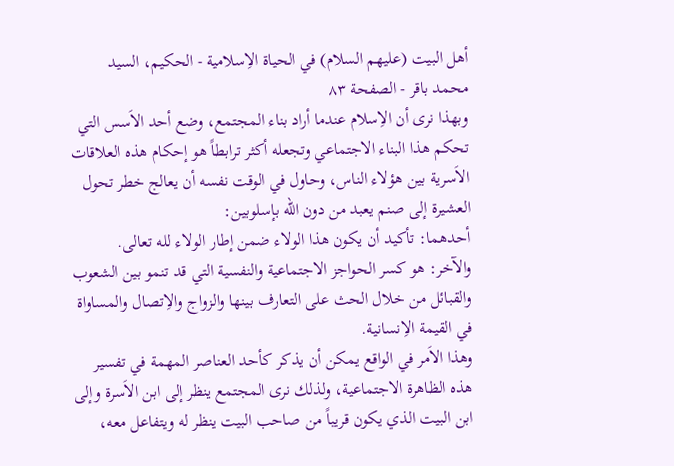أهل البيت (عليهم السلام) في الحياة الاِسلامية - الحكيم، السيد محمد باقر - الصفحة ٨٣
وبهذا نرى أن الاِسلام عندما أراد بناء المجتمع، وضع أحد الاَسس التي تحكم هذا البناء الاجتماعي وتجعله أكثر ترابطاً هو إحكام هذه العلاقات الاَسرية بين هؤلاء الناس، وحاول في الوقت نفسه أن يعالج خطر تحول العشيرة إلى صنم يعبد من دون الله بإسلوبين:
أحدهما: تأكيد أن يكون هذا الولاء ضمن إطار الولاء لله تعالى.
والآخر: هو كسر الحواجز الاجتماعية والنفسية التي قد تنمو بين الشعوب والقبائل من خلال الحث على التعارف بينها والزواج والاِتصال والمساواة في القيمة الاِنسانية.
وهذا الاَمر في الواقع يمكن أن يذكر كأحد العناصر المهمة في تفسير هذه الظاهرة الاجتماعية، ولذلك نرى المجتمع ينظر إلى ابن الاَسرة وإلى ابن البيت الذي يكون قريباً من صاحب البيت ينظر له ويتفاعل معه،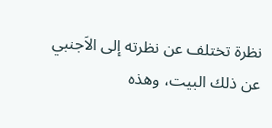نظرة تختلف عن نظرته إلى الاَجنبي عن ذلك البيت، وهذه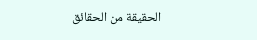الحقيقة من الحقائق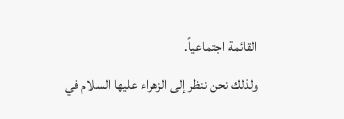القائمة اجتماعياً.
ولذلك نحن ننظر إلى الزهراء عليها السلام في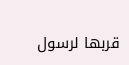قربها لرسول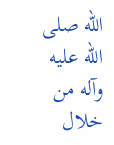الله صلى الله عليه وآله من خلال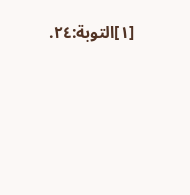[١]التوبة:٢٤.